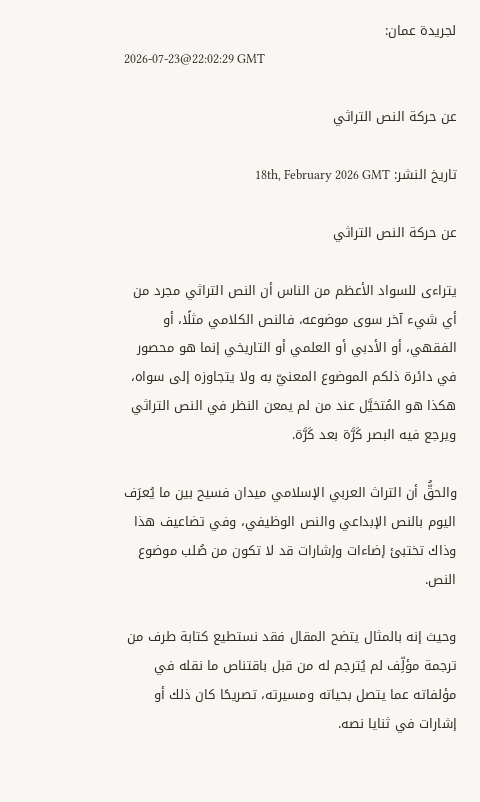لجريدة عمان:
2026-07-23@22:02:29 GMT

عن حركة النص التراثي

تاريخ النشر: 18th, February 2026 GMT

عن حركة النص التراثي

يتراءى للسواد الأعظم من الناس أن النص التراثي مجرد من أي شيء آخر سوى موضوعه، فالنص الكلامي مثلًا، أو الفقهي، أو الأدبي أو العلمي أو التاريخي إنما هو محصور في دائرة ذلكم الموضوع المعنيّ به ولا يتجاوزه إلى سواه، هكذا هو المُتخيَّل عند من لم يمعن النظر في النص التراثي ويرجع فيه البصر كَرَّة بعد كَرَّة.

والحقُّ أن التراث العربي الإسلامي ميدان فسيح بين ما يُعرَف اليوم بالنص الإبداعي والنص الوظيفي، وفي تضاعيف هذا وذاك تختبئ إضاءات وإشارات قد لا تكون من صُلب موضوع النص.

وحيث إنه بالمثال يتضح المقال فقد نستطيع كتابة طرف من ترجمة مؤلِّف لم يُترجم له من قبل باقتناص ما نقله في مؤلفاته عما يتصل بحياته ومسيرته، تصريحًا كان ذلك أو إشارات في ثنايا نصه.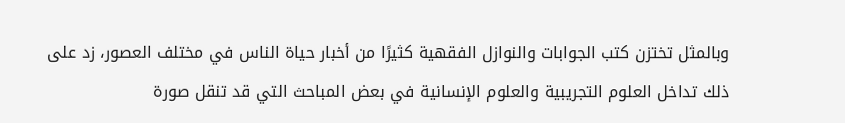وبالمثل تختزن كتب الجوابات والنوازل الفقهية كثيرًا من أخبار حياة الناس في مختلف العصور، زد على ذلك تداخل العلوم التجريبية والعلوم الإنسانية في بعض المباحث التي قد تنقل صورة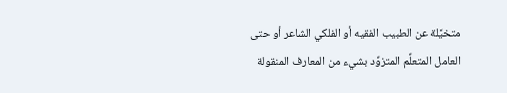متخيَّلة عن الطبيب الفقيه أو الفلكي الشاعر أو حتى العامل المتعلِّم المتزوِّد بشيء من المعارف المنقولة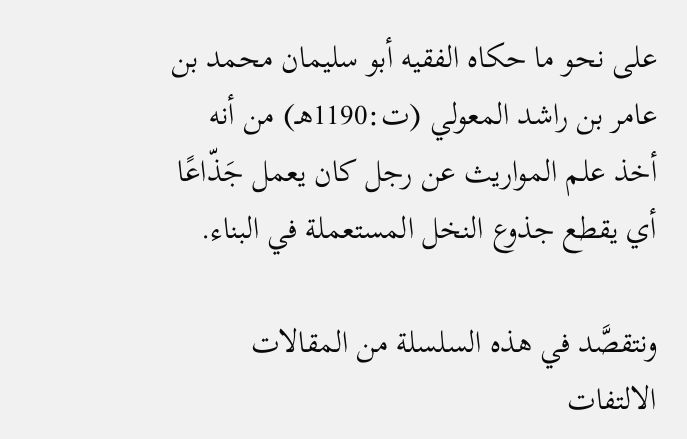على نحو ما حكاه الفقيه أبو سليمان محمد بن عامر بن راشد المعولي (ت:1190هـ) من أنه أخذ علم المواريث عن رجل كان يعمل جَذّاعًا أي يقطع جذوع النخل المستعملة في البناء.

ونتقصَّد في هذه السلسلة من المقالات الالتفات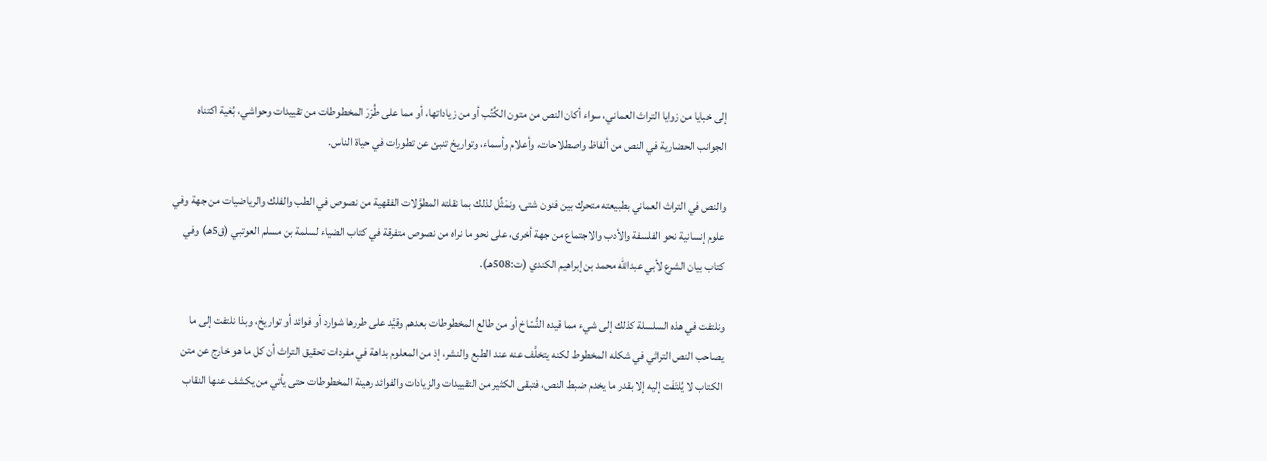إلى خبايا من زوايا التراث العماني، سواء أكان النص من متون الكُتُب أو من زياداتها، أو مما على طُرَرَ المخطوطات من تقييدات وحواشي، بُغية اكتناه الجوانب الحضارية في النص من ألفاظ واصطلاحات، وأعلام وأسماء، وتواريخ تنبئ عن تطورات في حياة الناس.

والنص في التراث العماني بطبيعته متحرك بين فنون شتى، ونمَثِّل لذلك بما نقلته المطوَّلات الفقهية من نصوص في الطب والفلك والرياضيات من جهة وفي علوم إنسانية نحو الفلسفة والأدب والاجتماع من جهة أخرى، على نحو ما نراه من نصوص متفرقة في كتاب الضياء لسلمة بن مسلم العوتبي (ق5هـ) وفي كتاب بيان الشرع لأبي عبدالله محمد بن إبراهيم الكندي (ت:508هـ).

ونلتفت في هذه السلسلة كذلك إلى شيء مما قيده النُّسّاخ أو من طالع المخطوطات بعدهم وقيَّد على طررها شوارد أو فوائد أو تواريخ، وبذا نلتفت إلى ما يصاحب النص التراثي في شكله المخطوط لكنه يتخلَّف عنه عند الطبع والنشر، إذ من المعلوم بداهة في مفردات تحقيق التراث أن كل ما هو خارج عن متن الكتاب لا يُلتَفَت إليه إلا بقدر ما يخدم ضبط النص، فتبقى الكثير من التقييدات والزيادات والفوائد رهينة المخطوطات حتى يأتي من يكشف عنها النقاب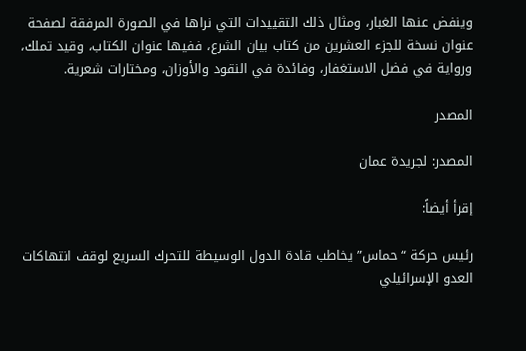وينفض عنها الغبار، ومثال ذلك التقييدات التي نراها في الصورة المرفقة لصفحة عنوان نسخة للجزء العشرين من كتاب بيان الشرع، ففيها عنوان الكتاب، وقيد تملك، ورواية في فضل الاستغفار، وفائدة في النقود والأوزان، ومختارات شعرية.

المصدر

المصدر: لجريدة عمان

إقرأ أيضاً:

رئيس حركة “حماس” يخاطب قادة الدول الوسيطة للتحرك السريع لوقف انتهاكات العدو الإسرائيلي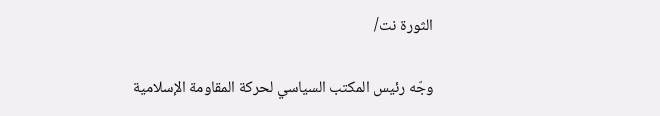الثورة نت/

وجّه رئيس المكتب السياسي لحركة المقاومة الإسلامية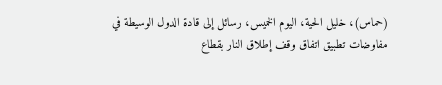(حماس)، خليل الحية، اليوم الخميس، رسائل إلى قادة الدول الوسيطة في مفاوضات تطبيق اتفاق وقف إطلاق النار بقطاع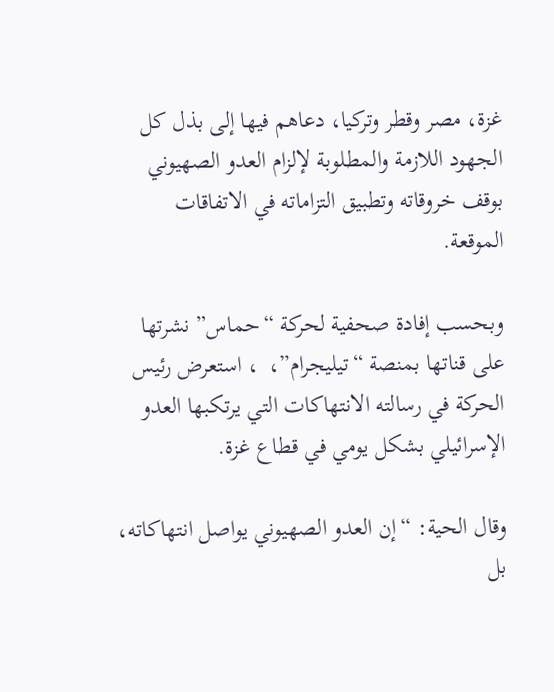غزة، مصر وقطر وتركيا، دعاهم فيها إلى بذل كل الجهود اللازمة والمطلوبة لإلزام العدو الصهيوني بوقف خروقاته وتطبيق التزاماته في الاتفاقات الموقعة.

وبحسب إفادة صحفية لحركة “حماس” نشرتها على قناتها بمنصة “تيليجرام”،  ، استعرض رئيس الحركة في رسالته الانتهاكات التي يرتكبها العدو الإسرائيلي بشكل يومي في قطاع غزة.

وقال الحية: “إن العدو الصهيوني يواصل انتهاكاته، بل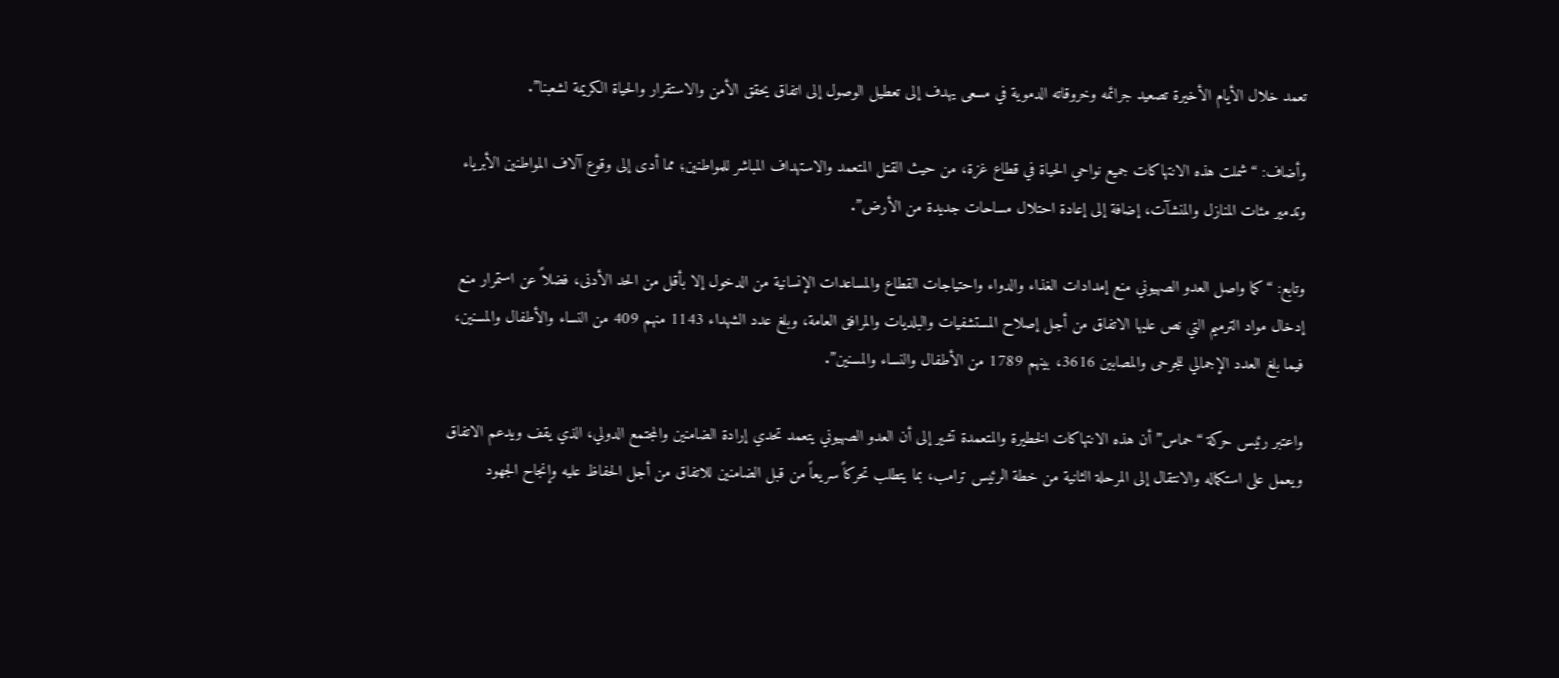تعمد خلال الأيام الأخيرة تصعيد جرائمه وخروقاته الدموية في مسعى يهدف إلى تعطيل الوصول إلى اتفاق يحقق الأمن والاستقرار والحياة الكريمة لشعبنا”.

وأضاف: “شملت هذه الانتهاكات جميع نواحي الحياة في قطاع غزة، من حيث القتل المتعمد والاستهداف المباشر للمواطنين؛ مما أدى إلى وقوع آلاف المواطنين الأبرياء وتدمير مئات المنازل والمنشآت، إضافة إلى إعادة احتلال مساحات جديدة من الأرض”.

وتابع: “كما واصل العدو الصهيوني منع إمدادات الغذاء والدواء واحتياجات القطاع والمساعدات الإنسانية من الدخول إلا بأقل من الحد الأدنى، فضلاً عن استمرار منع إدخال مواد الترميم التي نص عليها الاتفاق من أجل إصلاح المستشفيات والبلديات والمرافق العامة، وبلغ عدد الشهداء 1143 منهم 409 من النساء والأطفال والمسنين، فيما بلغ العدد الإجمالي للجرحى والمصابين 3616، بينهم 1789 من الأطفال والنساء والمسنين”.

واعتبر رئيس حركة “حماس” أن هذه الانتهاكات الخطيرة والمتعمدة تشير إلى أن العدو الصهيوني يتعمد تحدي إرادة الضامنين والمجتمع الدولي، الذي يقف ويدعم الاتفاق ويعمل على استكماله والانتقال إلى المرحلة الثانية من خطة الرئيس ترامب، بما يتطلب تحركاً سريعاً من قبل الضامنين للاتفاق من أجل الحفاظ عليه وإنجاح الجهود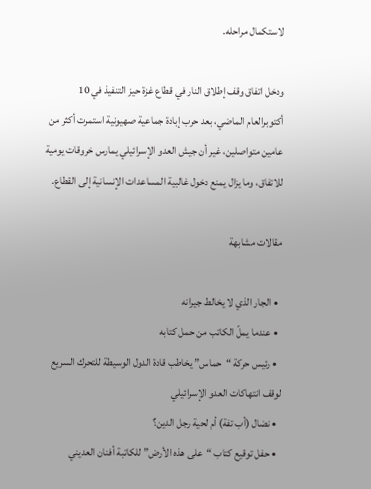لاستكمال مراحله.

ودخل اتفاق وقف إطلاق النار في قطاع غزة حيز التنفيذ في 10 أكتوبرالعام الماضي، بعد حرب إبادة جماعية صهيونية استمرت أكثر من عامين متواصلين، غير أن جيش العدو الإسرائيلي يمارس خروقات يومية للاتفاق، وما يزال يمنع دخول غالبية المساعدات الإنسانية إلى القطاع.

مقالات مشابهة

  • الجار الذي لا يخالط جيرانه
  • عندما يملّ الكاتب من حمل كتابه
  • رئيس حركة “حماس” يخاطب قادة الدول الوسيطة للتحرك السريع لوقف انتهاكات العدو الإسرائيلي
  • نضال (أب تفة) أم لحية رجل الدين؟
  • حفل توقيع كتاب “على هذه الأرض” للكاتبة أفنان العديني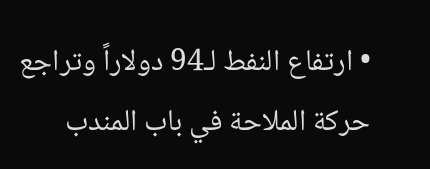• ارتفاع النفط لـ94 دولاراً وتراجع حركة الملاحة في باب المندب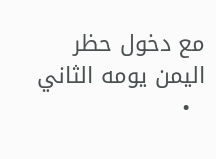مع دخول حظر اليمن يومه الثاني
  •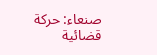صنعاء: حركة قضائية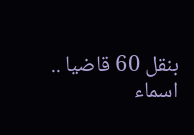بنقل 60 قاضيا .. اسماء